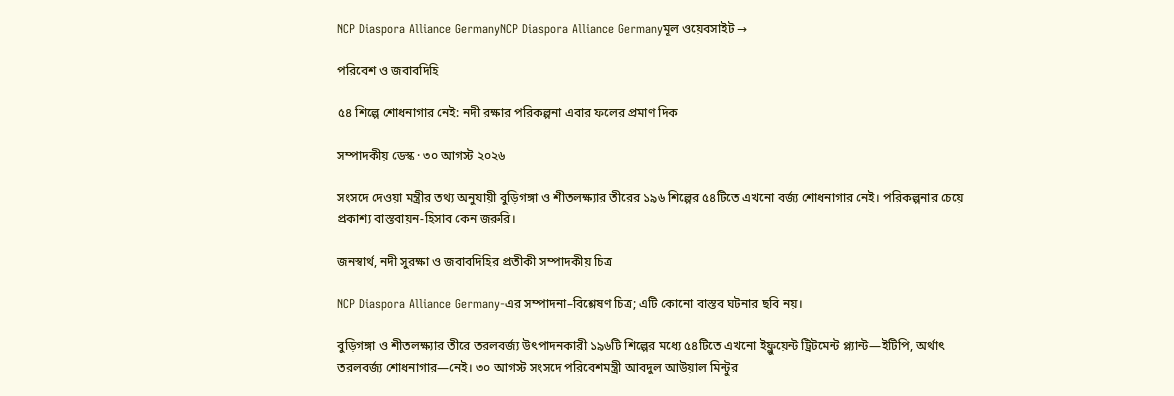NCP Diaspora Alliance GermanyNCP Diaspora Alliance Germanyমূল ওয়েবসাইট →

পরিবেশ ও জবাবদিহি

৫৪ শিল্পে শোধনাগার নেই: নদী রক্ষার পরিকল্পনা এবার ফলের প্রমাণ দিক

সম্পাদকীয় ডেস্ক · ৩০ আগস্ট ২০২৬

সংসদে দেওয়া মন্ত্রীর তথ্য অনুযায়ী বুড়িগঙ্গা ও শীতলক্ষ্যার তীরের ১৯৬ শিল্পের ৫৪টিতে এখনো বর্জ্য শোধনাগার নেই। পরিকল্পনার চেয়ে প্রকাশ্য বাস্তবায়ন-হিসাব কেন জরুরি।

জনস্বার্থ, নদী সুরক্ষা ও জবাবদিহির প্রতীকী সম্পাদকীয় চিত্র

NCP Diaspora Alliance Germany-এর সম্পাদনা–বিশ্লেষণ চিত্র; এটি কোনো বাস্তব ঘটনার ছবি নয়।

বুড়িগঙ্গা ও শীতলক্ষ্যার তীরে তরলবর্জ্য উৎপাদনকারী ১৯৬টি শিল্পের মধ্যে ৫৪টিতে এখনো ইফ্লুয়েন্ট ট্রিটমেন্ট প্ল্যান্ট—ইটিপি, অর্থাৎ তরলবর্জ্য শোধনাগার—নেই। ৩০ আগস্ট সংসদে পরিবেশমন্ত্রী আবদুল আউয়াল মিন্টুর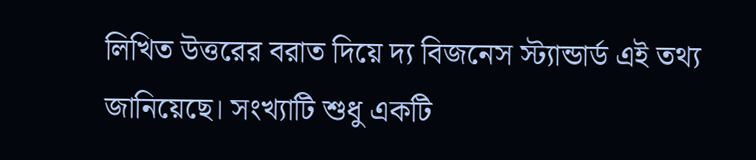লিখিত উত্তরের বরাত দিয়ে দ্য বিজনেস স্ট্যান্ডার্ড এই তথ্য জানিয়েছে। সংখ্যাটি শুধু একটি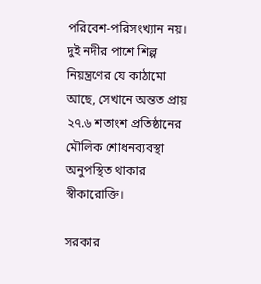পরিবেশ-পরিসংখ্যান নয়। দুই নদীর পাশে শিল্প নিয়ন্ত্রণের যে কাঠামো আছে, সেখানে অন্তত প্রায় ২৭.৬ শতাংশ প্রতিষ্ঠানের মৌলিক শোধনব্যবস্থা অনুপস্থিত থাকার স্বীকারোক্তি।

সরকার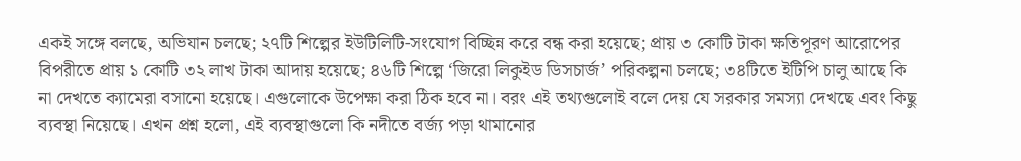একই সঙ্গে বলছে, অভিযান চলছে; ২৭টি শিল্পের ইউটিলিটি-সংযোগ বিচ্ছিন্ন করে বন্ধ করা হয়েছে; প্রায় ৩ কোটি টাকা ক্ষতিপূরণ আরোপের বিপরীতে প্রায় ১ কোটি ৩২ লাখ টাকা আদায় হয়েছে; ৪৬টি শিল্পে ‘জিরো লিকুইড ডিসচার্জ’ পরিকল্পনা চলছে; ৩৪টিতে ইটিপি চালু আছে কি না দেখতে ক্যামেরা বসানো হয়েছে। এগুলোকে উপেক্ষা করা ঠিক হবে না। বরং এই তথ্যগুলোই বলে দেয় যে সরকার সমস্যা দেখছে এবং কিছু ব্যবস্থা নিয়েছে। এখন প্রশ্ন হলো, এই ব্যবস্থাগুলো কি নদীতে বর্জ্য পড়া থামানোর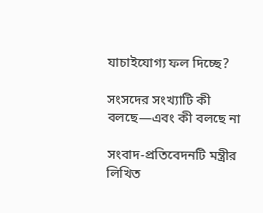যাচাইযোগ্য ফল দিচ্ছে?

সংসদের সংখ্যাটি কী বলছে—এবং কী বলছে না

সংবাদ-প্রতিবেদনটি মন্ত্রীর লিখিত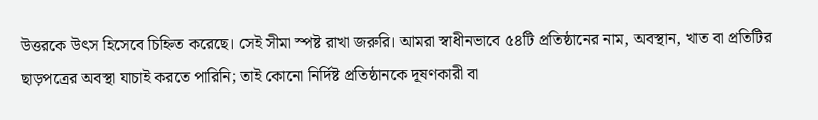উত্তরকে উৎস হিসেবে চিহ্নিত করেছে। সেই সীমা স্পষ্ট রাখা জরুরি। আমরা স্বাধীনভাবে ৫৪টি প্রতিষ্ঠানের নাম, অবস্থান, খাত বা প্রতিটির ছাড়পত্রের অবস্থা যাচাই করতে পারিনি; তাই কোনো নির্দিষ্ট প্রতিষ্ঠানকে দূষণকারী বা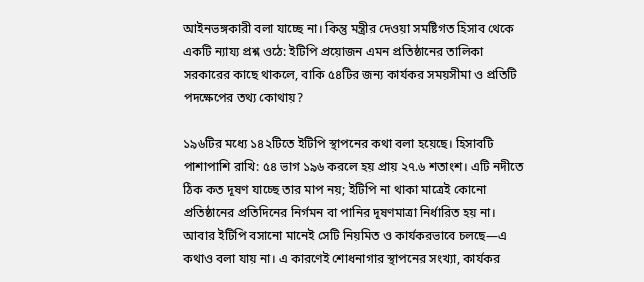আইনভঙ্গকারী বলা যাচ্ছে না। কিন্তু মন্ত্রীর দেওয়া সমষ্টিগত হিসাব থেকে একটি ন্যায্য প্রশ্ন ওঠে: ইটিপি প্রয়োজন এমন প্রতিষ্ঠানের তালিকা সরকারের কাছে থাকলে, বাকি ৫৪টির জন্য কার্যকর সময়সীমা ও প্রতিটি পদক্ষেপের তথ্য কোথায়?

১৯৬টির মধ্যে ১৪২টিতে ইটিপি স্থাপনের কথা বলা হয়েছে। হিসাবটি পাশাপাশি রাখি: ৫৪ ভাগ ১৯৬ করলে হয় প্রায় ২৭.৬ শতাংশ। এটি নদীতে ঠিক কত দূষণ যাচ্ছে তার মাপ নয়; ইটিপি না থাকা মাত্রেই কোনো প্রতিষ্ঠানের প্রতিদিনের নির্গমন বা পানির দূষণমাত্রা নির্ধারিত হয় না। আবার ইটিপি বসানো মানেই সেটি নিয়মিত ও কার্যকরভাবে চলছে—এ কথাও বলা যায় না। এ কারণেই শোধনাগার স্থাপনের সংখ্যা, কার্যকর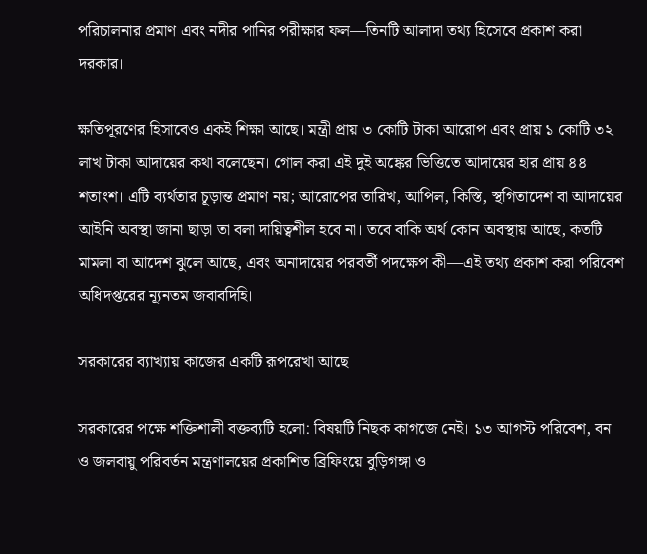পরিচালনার প্রমাণ এবং নদীর পানির পরীক্ষার ফল—তিনটি আলাদা তথ্য হিসেবে প্রকাশ করা দরকার।

ক্ষতিপূরণের হিসাবেও একই শিক্ষা আছে। মন্ত্রী প্রায় ৩ কোটি টাকা আরোপ এবং প্রায় ১ কোটি ৩২ লাখ টাকা আদায়ের কথা বলেছেন। গোল করা এই দুই অঙ্কের ভিত্তিতে আদায়ের হার প্রায় ৪৪ শতাংশ। এটি ব্যর্থতার চূড়ান্ত প্রমাণ নয়; আরোপের তারিখ, আপিল, কিস্তি, স্থগিতাদেশ বা আদায়ের আইনি অবস্থা জানা ছাড়া তা বলা দায়িত্বশীল হবে না। তবে বাকি অর্থ কোন অবস্থায় আছে, কতটি মামলা বা আদেশ ঝুলে আছে, এবং অনাদায়ের পরবর্তী পদক্ষেপ কী—এই তথ্য প্রকাশ করা পরিবেশ অধিদপ্তরের ন্যূনতম জবাবদিহি।

সরকারের ব্যাখ্যায় কাজের একটি রূপরেখা আছে

সরকারের পক্ষে শক্তিশালী বক্তব্যটি হলো: বিষয়টি নিছক কাগজে নেই। ১৩ আগস্ট পরিবেশ, বন ও জলবায়ু পরিবর্তন মন্ত্রণালয়ের প্রকাশিত ব্রিফিংয়ে বুড়িগঙ্গা ও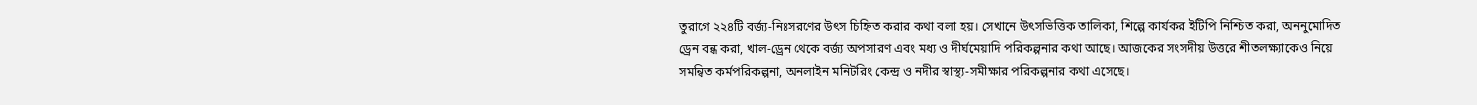তুরাগে ২২৪টি বর্জ্য-নিঃসরণের উৎস চিহ্নিত করার কথা বলা হয়। সেখানে উৎসভিত্তিক তালিকা, শিল্পে কার্যকর ইটিপি নিশ্চিত করা, অননুমোদিত ড্রেন বন্ধ করা, খাল-ড্রেন থেকে বর্জ্য অপসারণ এবং মধ্য ও দীর্ঘমেয়াদি পরিকল্পনার কথা আছে। আজকের সংসদীয় উত্তরে শীতলক্ষ্যাকেও নিয়ে সমন্বিত কর্মপরিকল্পনা, অনলাইন মনিটরিং কেন্দ্র ও নদীর স্বাস্থ্য-সমীক্ষার পরিকল্পনার কথা এসেছে।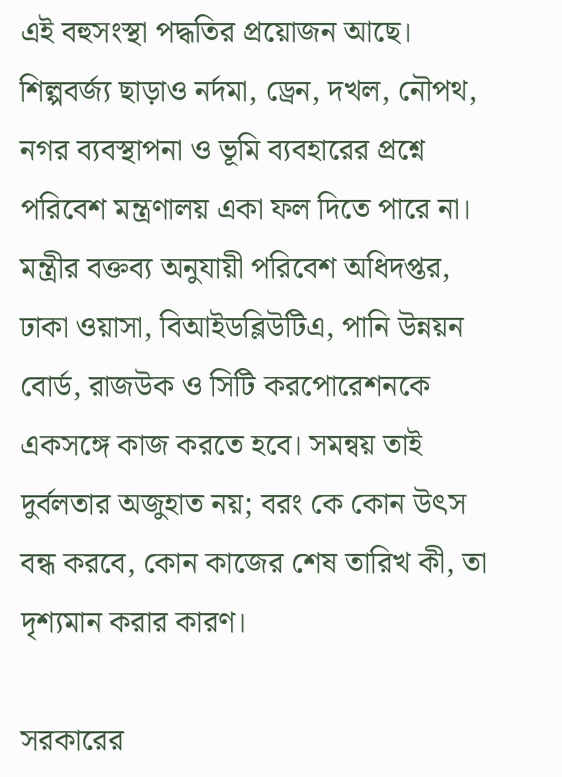এই বহুসংস্থা পদ্ধতির প্রয়োজন আছে। শিল্পবর্জ্য ছাড়াও নর্দমা, ড্রেন, দখল, নৌপথ, নগর ব্যবস্থাপনা ও ভূমি ব্যবহারের প্রশ্নে পরিবেশ মন্ত্রণালয় একা ফল দিতে পারে না। মন্ত্রীর বক্তব্য অনুযায়ী পরিবেশ অধিদপ্তর, ঢাকা ওয়াসা, বিআইডব্লিউটিএ, পানি উন্নয়ন বোর্ড, রাজউক ও সিটি করপোরেশনকে একসঙ্গে কাজ করতে হবে। সমন্বয় তাই দুর্বলতার অজুহাত নয়; বরং কে কোন উৎস বন্ধ করবে, কোন কাজের শেষ তারিখ কী, তা দৃশ্যমান করার কারণ।

সরকারের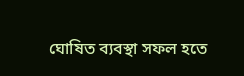ঘোষিত ব্যবস্থা সফল হতে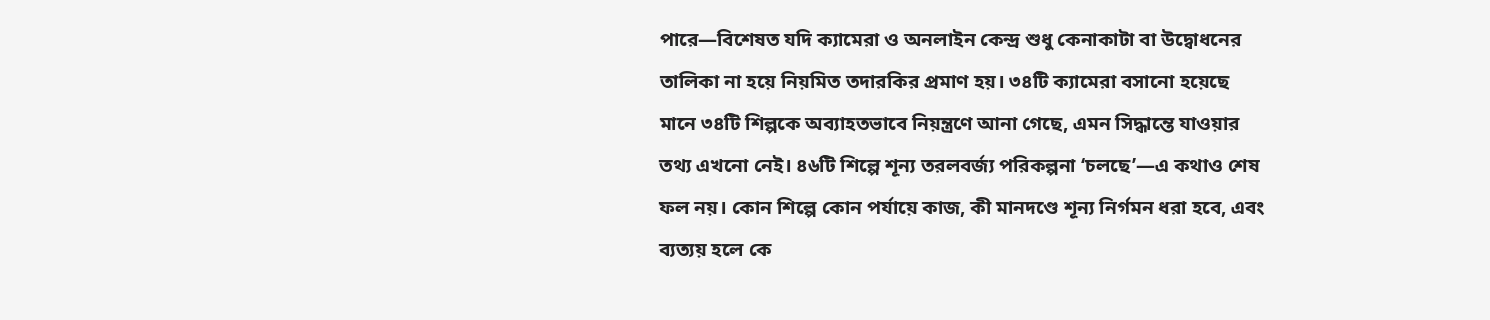পারে—বিশেষত যদি ক্যামেরা ও অনলাইন কেন্দ্র শুধু কেনাকাটা বা উদ্বোধনের তালিকা না হয়ে নিয়মিত তদারকির প্রমাণ হয়। ৩৪টি ক্যামেরা বসানো হয়েছে মানে ৩৪টি শিল্পকে অব্যাহতভাবে নিয়ন্ত্রণে আনা গেছে, এমন সিদ্ধান্তে যাওয়ার তথ্য এখনো নেই। ৪৬টি শিল্পে শূন্য তরলবর্জ্য পরিকল্পনা ‘চলছে’—এ কথাও শেষ ফল নয়। কোন শিল্পে কোন পর্যায়ে কাজ, কী মানদণ্ডে শূন্য নির্গমন ধরা হবে, এবং ব্যত্যয় হলে কে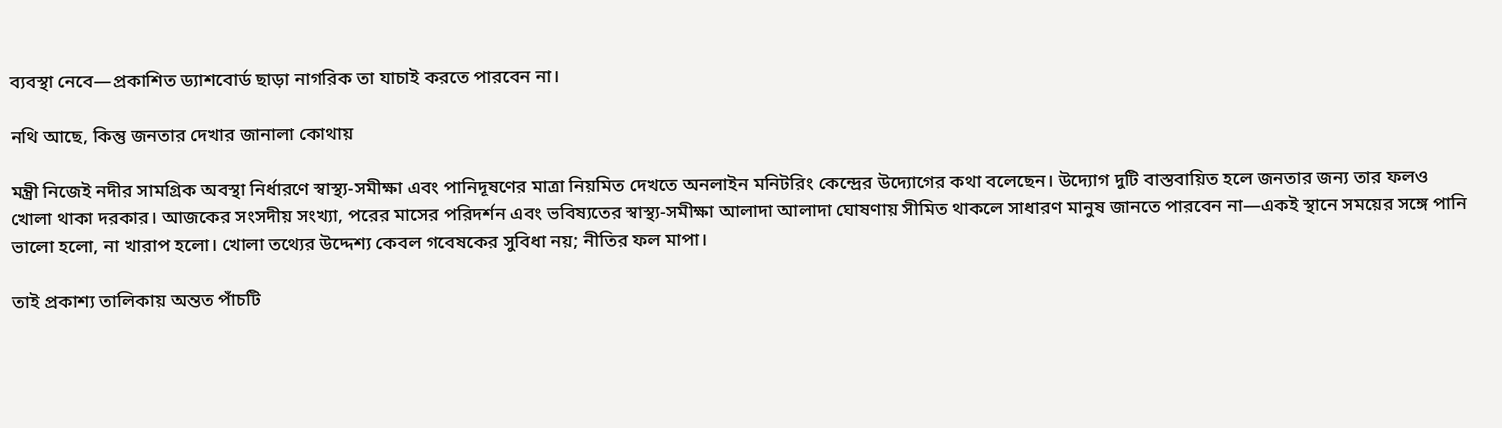ব্যবস্থা নেবে—প্রকাশিত ড্যাশবোর্ড ছাড়া নাগরিক তা যাচাই করতে পারবেন না।

নথি আছে, কিন্তু জনতার দেখার জানালা কোথায়

মন্ত্রী নিজেই নদীর সামগ্রিক অবস্থা নির্ধারণে স্বাস্থ্য-সমীক্ষা এবং পানিদূষণের মাত্রা নিয়মিত দেখতে অনলাইন মনিটরিং কেন্দ্রের উদ্যোগের কথা বলেছেন। উদ্যোগ দুটি বাস্তবায়িত হলে জনতার জন্য তার ফলও খোলা থাকা দরকার। আজকের সংসদীয় সংখ্যা, পরের মাসের পরিদর্শন এবং ভবিষ্যতের স্বাস্থ্য-সমীক্ষা আলাদা আলাদা ঘোষণায় সীমিত থাকলে সাধারণ মানুষ জানতে পারবেন না—একই স্থানে সময়ের সঙ্গে পানি ভালো হলো, না খারাপ হলো। খোলা তথ্যের উদ্দেশ্য কেবল গবেষকের সুবিধা নয়; নীতির ফল মাপা।

তাই প্রকাশ্য তালিকায় অন্তত পাঁচটি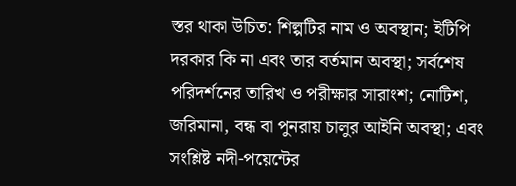স্তর থাকা উচিত: শিল্পটির নাম ও অবস্থান; ইটিপি দরকার কি না এবং তার বর্তমান অবস্থা; সর্বশেষ পরিদর্শনের তারিখ ও পরীক্ষার সারাংশ; নোটিশ, জরিমানা, বন্ধ বা পুনরায় চালুর আইনি অবস্থা; এবং সংশ্লিষ্ট নদী-পয়েন্টের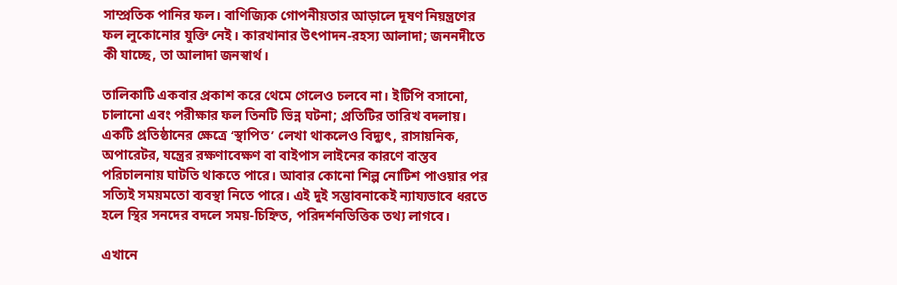সাম্প্রতিক পানির ফল। বাণিজ্যিক গোপনীয়তার আড়ালে দূষণ নিয়ন্ত্রণের ফল লুকোনোর যুক্তি নেই। কারখানার উৎপাদন-রহস্য আলাদা; জননদীতে কী যাচ্ছে, তা আলাদা জনস্বার্থ।

তালিকাটি একবার প্রকাশ করে থেমে গেলেও চলবে না। ইটিপি বসানো, চালানো এবং পরীক্ষার ফল তিনটি ভিন্ন ঘটনা; প্রতিটির তারিখ বদলায়। একটি প্রতিষ্ঠানের ক্ষেত্রে ‘স্থাপিত’ লেখা থাকলেও বিদ্যুৎ, রাসায়নিক, অপারেটর, যন্ত্রের রক্ষণাবেক্ষণ বা বাইপাস লাইনের কারণে বাস্তব পরিচালনায় ঘাটতি থাকতে পারে। আবার কোনো শিল্প নোটিশ পাওয়ার পর সত্যিই সময়মতো ব্যবস্থা নিতে পারে। এই দুই সম্ভাবনাকেই ন্যায্যভাবে ধরতে হলে স্থির সনদের বদলে সময়-চিহ্নিত, পরিদর্শনভিত্তিক তথ্য লাগবে।

এখানে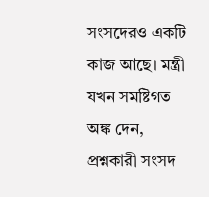সংসদেরও একটি কাজ আছে। মন্ত্রী যখন সমষ্টিগত অঙ্ক দেন, প্রশ্নকারী সংসদ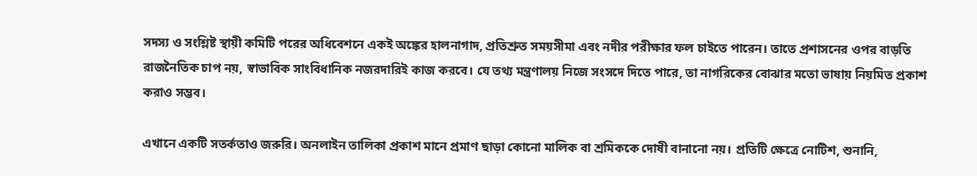সদস্য ও সংশ্লিষ্ট স্থায়ী কমিটি পরের অধিবেশনে একই অঙ্কের হালনাগাদ, প্রতিশ্রুত সময়সীমা এবং নদীর পরীক্ষার ফল চাইতে পারেন। তাতে প্রশাসনের ওপর বাড়তি রাজনৈতিক চাপ নয়, স্বাভাবিক সাংবিধানিক নজরদারিই কাজ করবে। যে তথ্য মন্ত্রণালয় নিজে সংসদে দিতে পারে, তা নাগরিকের বোঝার মতো ভাষায় নিয়মিত প্রকাশ করাও সম্ভব।

এখানে একটি সতর্কতাও জরুরি। অনলাইন তালিকা প্রকাশ মানে প্রমাণ ছাড়া কোনো মালিক বা শ্রমিককে দোষী বানানো নয়। প্রতিটি ক্ষেত্রে নোটিশ, শুনানি,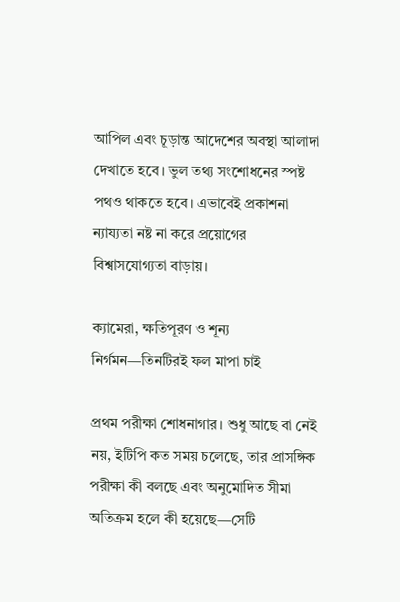আপিল এবং চূড়ান্ত আদেশের অবস্থা আলাদা দেখাতে হবে। ভুল তথ্য সংশোধনের স্পষ্ট পথও থাকতে হবে। এভাবেই প্রকাশনা ন্যায্যতা নষ্ট না করে প্রয়োগের বিশ্বাসযোগ্যতা বাড়ায়।

ক্যামেরা, ক্ষতিপূরণ ও শূন্য নির্গমন—তিনটিরই ফল মাপা চাই

প্রথম পরীক্ষা শোধনাগার। শুধু আছে বা নেই নয়, ইটিপি কত সময় চলেছে, তার প্রাসঙ্গিক পরীক্ষা কী বলছে এবং অনুমোদিত সীমা অতিক্রম হলে কী হয়েছে—সেটি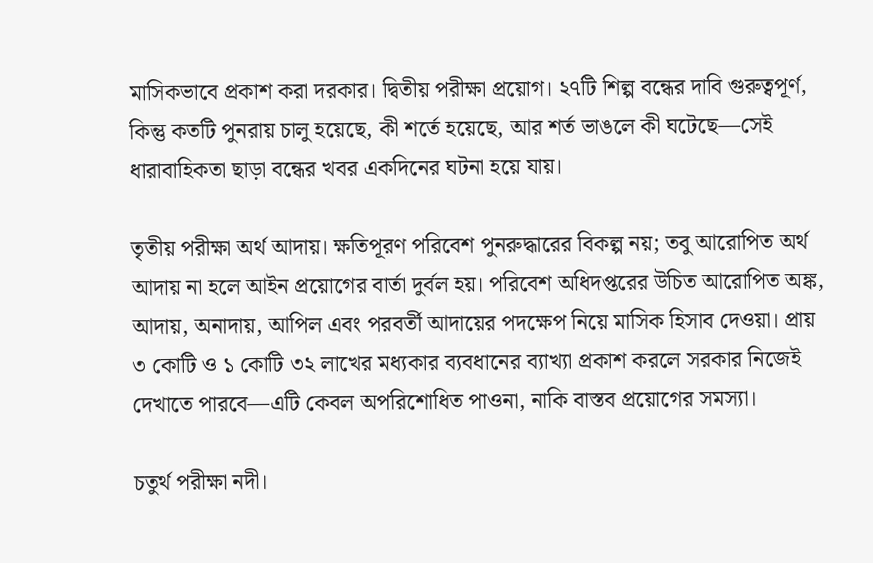মাসিকভাবে প্রকাশ করা দরকার। দ্বিতীয় পরীক্ষা প্রয়োগ। ২৭টি শিল্প বন্ধের দাবি গুরুত্বপূর্ণ, কিন্তু কতটি পুনরায় চালু হয়েছে, কী শর্তে হয়েছে, আর শর্ত ভাঙলে কী ঘটেছে—সেই ধারাবাহিকতা ছাড়া বন্ধের খবর একদিনের ঘটনা হয়ে যায়।

তৃতীয় পরীক্ষা অর্থ আদায়। ক্ষতিপূরণ পরিবেশ পুনরুদ্ধারের বিকল্প নয়; তবু আরোপিত অর্থ আদায় না হলে আইন প্রয়োগের বার্তা দুর্বল হয়। পরিবেশ অধিদপ্তরের উচিত আরোপিত অঙ্ক, আদায়, অনাদায়, আপিল এবং পরবর্তী আদায়ের পদক্ষেপ নিয়ে মাসিক হিসাব দেওয়া। প্রায় ৩ কোটি ও ১ কোটি ৩২ লাখের মধ্যকার ব্যবধানের ব্যাখ্যা প্রকাশ করলে সরকার নিজেই দেখাতে পারবে—এটি কেবল অপরিশোধিত পাওনা, নাকি বাস্তব প্রয়োগের সমস্যা।

চতুর্থ পরীক্ষা নদী।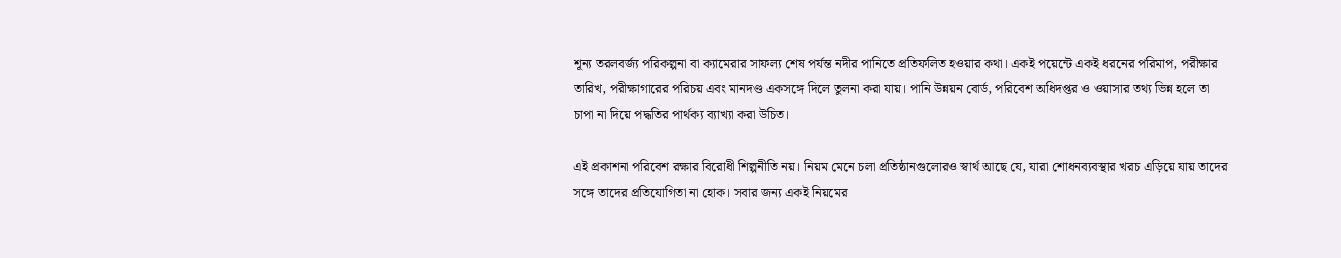শূন্য তরলবর্জ্য পরিকল্পনা বা ক্যামেরার সাফল্য শেষ পর্যন্ত নদীর পানিতে প্রতিফলিত হওয়ার কথা। একই পয়েন্টে একই ধরনের পরিমাপ, পরীক্ষার তারিখ, পরীক্ষাগারের পরিচয় এবং মানদণ্ড একসঙ্গে দিলে তুলনা করা যায়। পানি উন্নয়ন বোর্ড, পরিবেশ অধিদপ্তর ও ওয়াসার তথ্য ভিন্ন হলে তা চাপা না দিয়ে পদ্ধতির পার্থক্য ব্যাখ্যা করা উচিত।

এই প্রকাশনা পরিবেশ রক্ষার বিরোধী শিল্পনীতি নয়। নিয়ম মেনে চলা প্রতিষ্ঠানগুলোরও স্বার্থ আছে যে, যারা শোধনব্যবস্থার খরচ এড়িয়ে যায় তাদের সঙ্গে তাদের প্রতিযোগিতা না হোক। সবার জন্য একই নিয়মের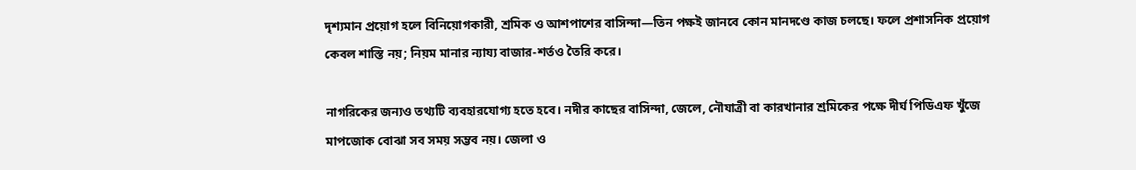দৃশ্যমান প্রয়োগ হলে বিনিয়োগকারী, শ্রমিক ও আশপাশের বাসিন্দা—তিন পক্ষই জানবে কোন মানদণ্ডে কাজ চলছে। ফলে প্রশাসনিক প্রয়োগ কেবল শাস্তি নয়; নিয়ম মানার ন্যায্য বাজার-শর্তও তৈরি করে।

নাগরিকের জন্যও তথ্যটি ব্যবহারযোগ্য হতে হবে। নদীর কাছের বাসিন্দা, জেলে, নৌযাত্রী বা কারখানার শ্রমিকের পক্ষে দীর্ঘ পিডিএফ খুঁজে মাপজোক বোঝা সব সময় সম্ভব নয়। জেলা ও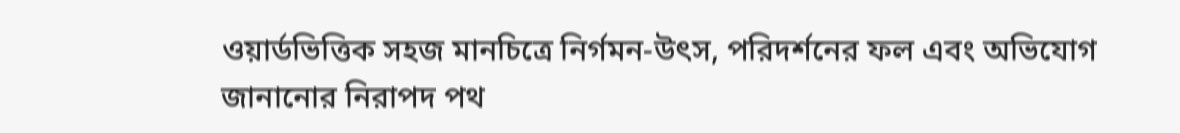ওয়ার্ডভিত্তিক সহজ মানচিত্রে নির্গমন-উৎস, পরিদর্শনের ফল এবং অভিযোগ জানানোর নিরাপদ পথ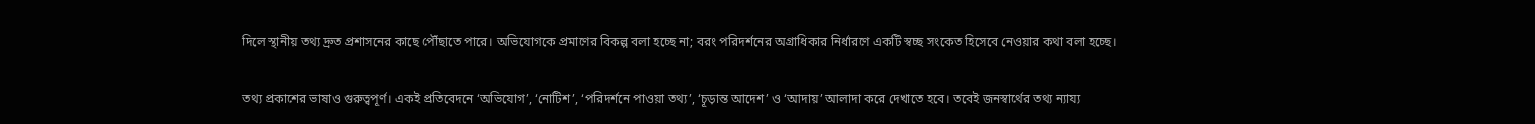দিলে স্থানীয় তথ্য দ্রুত প্রশাসনের কাছে পৌঁছাতে পারে। অভিযোগকে প্রমাণের বিকল্প বলা হচ্ছে না; বরং পরিদর্শনের অগ্রাধিকার নির্ধারণে একটি স্বচ্ছ সংকেত হিসেবে নেওয়ার কথা বলা হচ্ছে।

তথ্য প্রকাশের ভাষাও গুরুত্বপূর্ণ। একই প্রতিবেদনে ‘অভিযোগ’, ‘নোটিশ’, ‘পরিদর্শনে পাওয়া তথ্য’, ‘চূড়ান্ত আদেশ’ ও ‘আদায়’ আলাদা করে দেখাতে হবে। তবেই জনস্বার্থের তথ্য ন্যায্য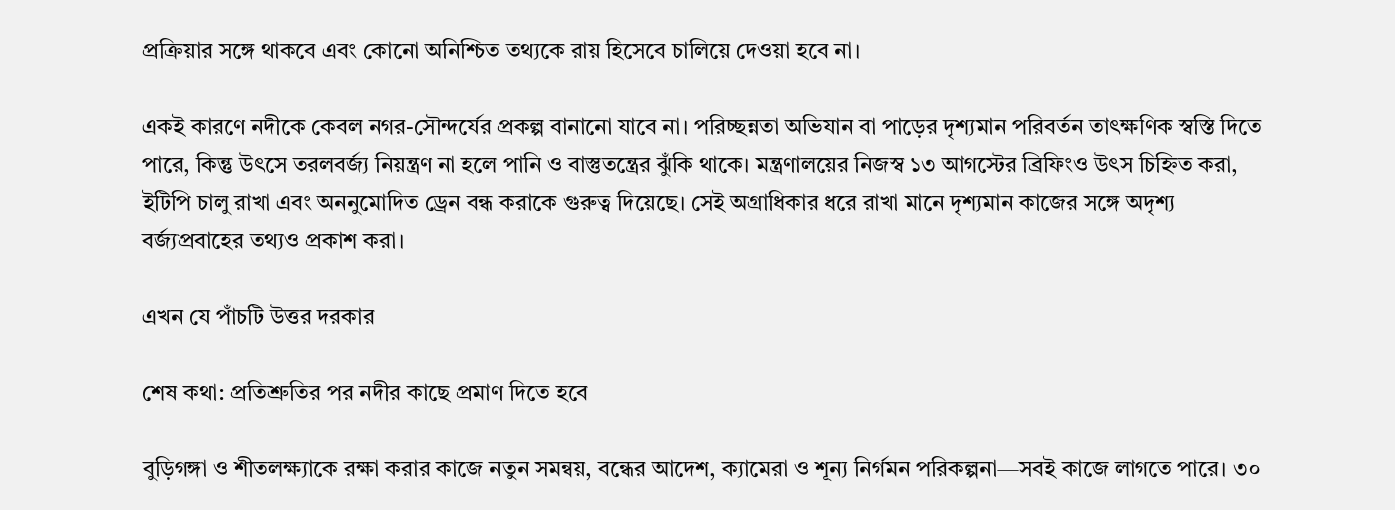প্রক্রিয়ার সঙ্গে থাকবে এবং কোনো অনিশ্চিত তথ্যকে রায় হিসেবে চালিয়ে দেওয়া হবে না।

একই কারণে নদীকে কেবল নগর-সৌন্দর্যের প্রকল্প বানানো যাবে না। পরিচ্ছন্নতা অভিযান বা পাড়ের দৃশ্যমান পরিবর্তন তাৎক্ষণিক স্বস্তি দিতে পারে, কিন্তু উৎসে তরলবর্জ্য নিয়ন্ত্রণ না হলে পানি ও বাস্তুতন্ত্রের ঝুঁকি থাকে। মন্ত্রণালয়ের নিজস্ব ১৩ আগস্টের ব্রিফিংও উৎস চিহ্নিত করা, ইটিপি চালু রাখা এবং অননুমোদিত ড্রেন বন্ধ করাকে গুরুত্ব দিয়েছে। সেই অগ্রাধিকার ধরে রাখা মানে দৃশ্যমান কাজের সঙ্গে অদৃশ্য বর্জ্যপ্রবাহের তথ্যও প্রকাশ করা।

এখন যে পাঁচটি উত্তর দরকার

শেষ কথা: প্রতিশ্রুতির পর নদীর কাছে প্রমাণ দিতে হবে

বুড়িগঙ্গা ও শীতলক্ষ্যাকে রক্ষা করার কাজে নতুন সমন্বয়, বন্ধের আদেশ, ক্যামেরা ও শূন্য নির্গমন পরিকল্পনা—সবই কাজে লাগতে পারে। ৩০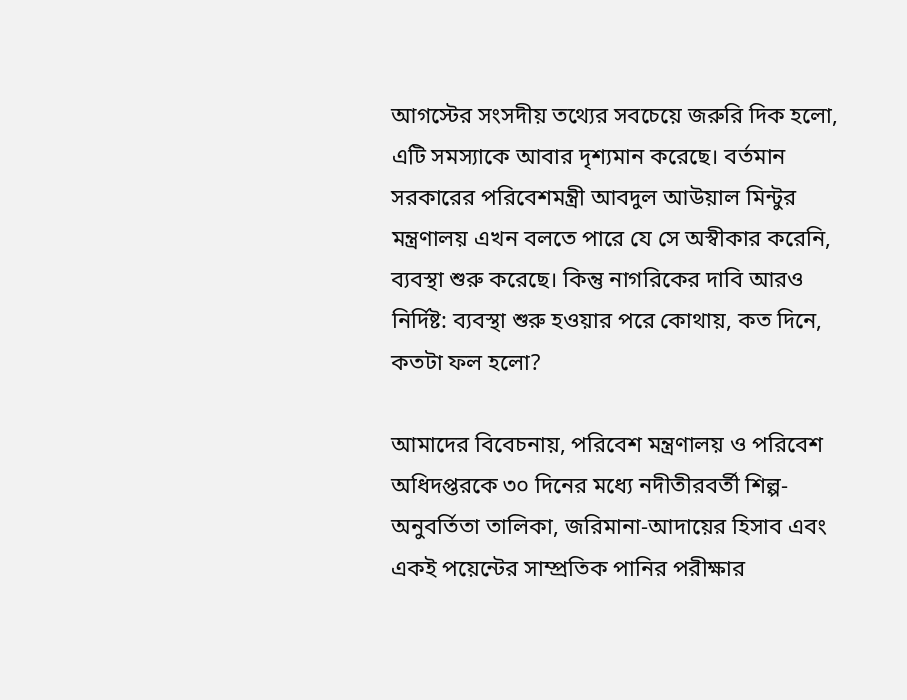আগস্টের সংসদীয় তথ্যের সবচেয়ে জরুরি দিক হলো, এটি সমস্যাকে আবার দৃশ্যমান করেছে। বর্তমান সরকারের পরিবেশমন্ত্রী আবদুল আউয়াল মিন্টুর মন্ত্রণালয় এখন বলতে পারে যে সে অস্বীকার করেনি, ব্যবস্থা শুরু করেছে। কিন্তু নাগরিকের দাবি আরও নির্দিষ্ট: ব্যবস্থা শুরু হওয়ার পরে কোথায়, কত দিনে, কতটা ফল হলো?

আমাদের বিবেচনায়, পরিবেশ মন্ত্রণালয় ও পরিবেশ অধিদপ্তরকে ৩০ দিনের মধ্যে নদীতীরবর্তী শিল্প-অনুবর্তিতা তালিকা, জরিমানা-আদায়ের হিসাব এবং একই পয়েন্টের সাম্প্রতিক পানির পরীক্ষার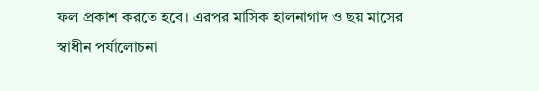ফল প্রকাশ করতে হবে। এরপর মাসিক হালনাগাদ ও ছয় মাসের স্বাধীন পর্যালোচনা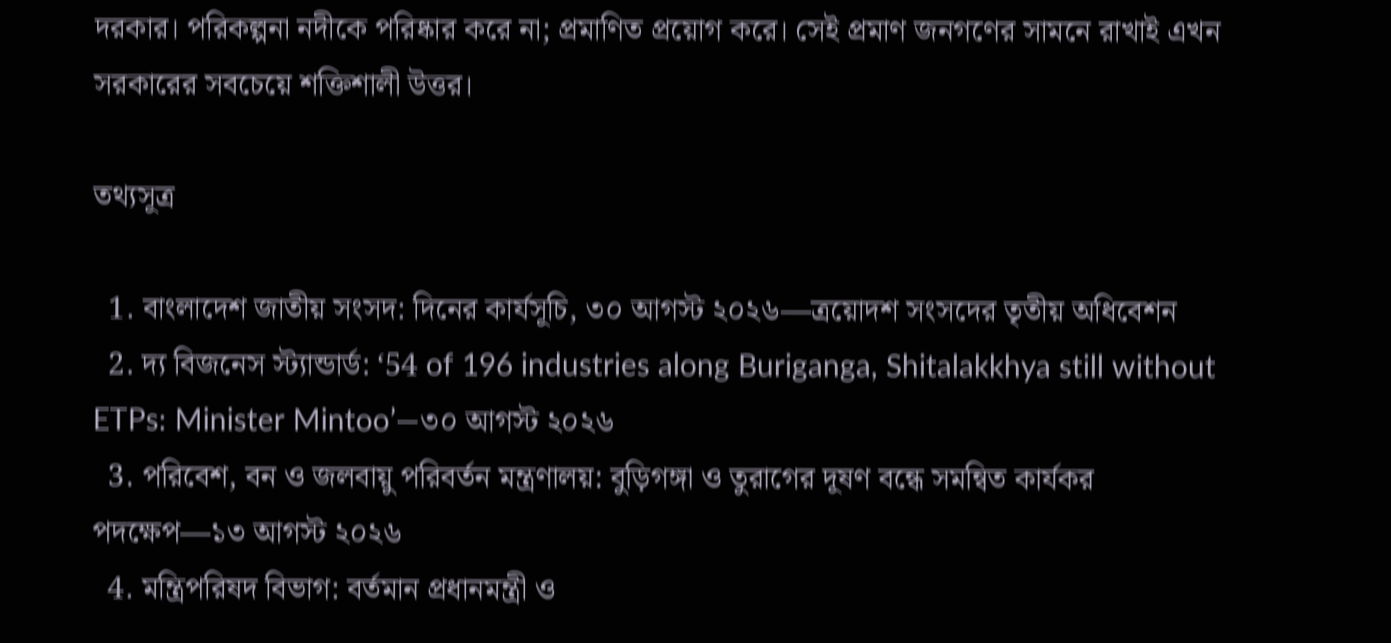দরকার। পরিকল্পনা নদীকে পরিষ্কার করে না; প্রমাণিত প্রয়োগ করে। সেই প্রমাণ জনগণের সামনে রাখাই এখন সরকারের সবচেয়ে শক্তিশালী উত্তর।

তথ্যসূত্র

  1. বাংলাদেশ জাতীয় সংসদ: দিনের কার্যসূচি, ৩০ আগস্ট ২০২৬—ত্রয়োদশ সংসদের তৃতীয় অধিবেশন
  2. দ্য বিজনেস স্ট্যান্ডার্ড: ‘54 of 196 industries along Buriganga, Shitalakkhya still without ETPs: Minister Mintoo’—৩০ আগস্ট ২০২৬
  3. পরিবেশ, বন ও জলবায়ু পরিবর্তন মন্ত্রণালয়: বুড়িগঙ্গা ও তুরাগের দূষণ বন্ধে সমন্বিত কার্যকর পদক্ষেপ—১৩ আগস্ট ২০২৬
  4. মন্ত্রিপরিষদ বিভাগ: বর্তমান প্রধানমন্ত্রী ও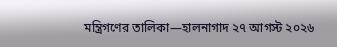মন্ত্রিগণের তালিকা—হালনাগাদ ২৭ আগস্ট ২০২৬